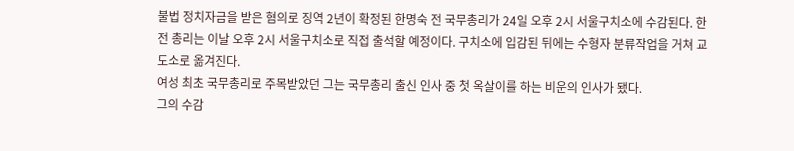불법 정치자금을 받은 혐의로 징역 2년이 확정된 한명숙 전 국무총리가 24일 오후 2시 서울구치소에 수감된다. 한 전 총리는 이날 오후 2시 서울구치소로 직접 출석할 예정이다. 구치소에 입감된 뒤에는 수형자 분류작업을 거쳐 교도소로 옮겨진다.
여성 최초 국무총리로 주목받았던 그는 국무총리 출신 인사 중 첫 옥살이를 하는 비운의 인사가 됐다.
그의 수감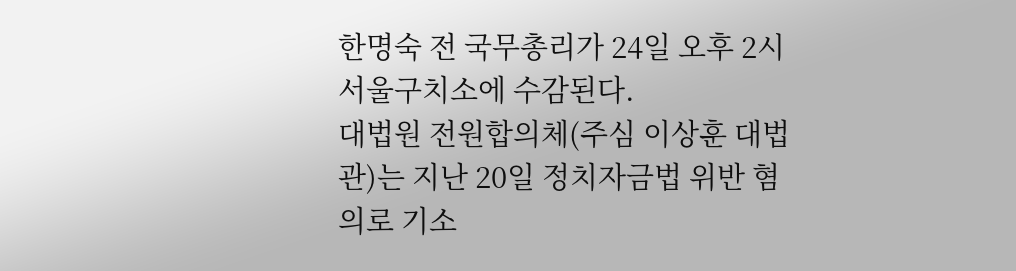한명숙 전 국무총리가 24일 오후 2시 서울구치소에 수감된다.
대법원 전원합의체(주심 이상훈 대법관)는 지난 20일 정치자금법 위반 혐의로 기소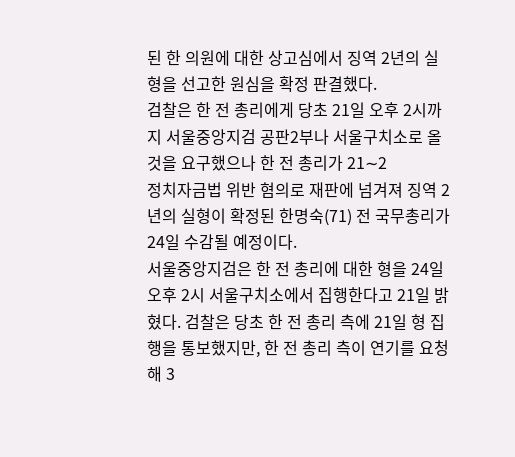된 한 의원에 대한 상고심에서 징역 2년의 실형을 선고한 원심을 확정 판결했다.
검찰은 한 전 총리에게 당초 21일 오후 2시까지 서울중앙지검 공판2부나 서울구치소로 올 것을 요구했으나 한 전 총리가 21∼2
정치자금법 위반 혐의로 재판에 넘겨져 징역 2년의 실형이 확정된 한명숙(71) 전 국무총리가 24일 수감될 예정이다.
서울중앙지검은 한 전 총리에 대한 형을 24일 오후 2시 서울구치소에서 집행한다고 21일 밝혔다. 검찰은 당초 한 전 총리 측에 21일 형 집행을 통보했지만, 한 전 총리 측이 연기를 요청해 3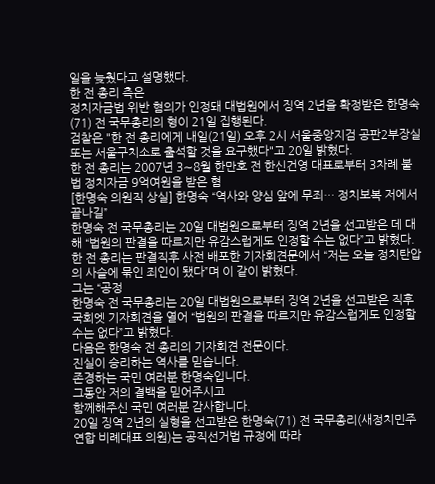일을 늦췄다고 설명했다.
한 전 총리 측은
정치자금법 위반 혐의가 인정돼 대법원에서 징역 2년을 확정받은 한명숙(71) 전 국무총리의 형이 21일 집행된다.
검찰은 "한 전 총리에게 내일(21일) 오후 2시 서울중앙지검 공판2부장실 또는 서울구치소로 출석할 것을 요구했다"고 20일 밝혔다.
한 전 총리는 2007년 3∼8월 한만호 전 한신건영 대표로부터 3차례 불법 정치자금 9억여원을 받은 혐
[한명숙 의원직 상실] 한명숙 “역사와 양심 앞에 무죄… 정치보복 저에서 끝나길”
한명숙 전 국무총리는 20일 대법원으로부터 징역 2년을 선고받은 데 대해 “법원의 판결을 따르지만 유감스럽게도 인정할 수는 없다”고 밝혔다.
한 전 총리는 판결직후 사전 배포한 기자회견문에서 “저는 오늘 정치탄압의 사슬에 묶인 죄인이 됐다”며 이 같이 밝혔다.
그는 “공정
한명숙 전 국무총리는 20일 대법원으로부터 징역 2년을 선고받은 직후 국회엣 기자회견을 열어 “법원의 판결을 따르지만 유감스럽게도 인정할 수는 없다”고 밝혔다.
다음은 한명숙 전 총리의 기자회견 전문이다.
진실이 승리하는 역사를 믿습니다.
존경하는 국민 여러분 한명숙입니다.
그동안 저의 결백을 믿어주시고
함께해주신 국민 여러분 감사합니다.
20일 징역 2년의 실형을 선고받은 한명숙(71) 전 국무총리(새정치민주연합 비례대표 의원)는 공직선거법 규정에 따라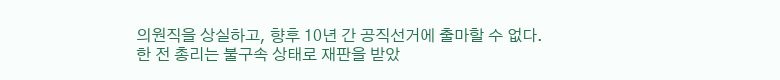의원직을 상실하고, 향후 10년 간 공직선거에 출마할 수 없다.
한 전 총리는 불구속 상태로 재판을 받았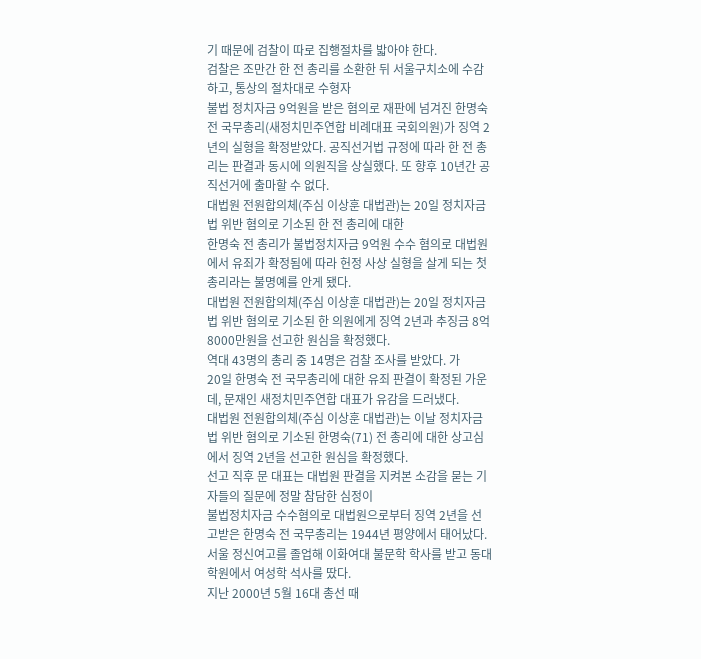기 때문에 검찰이 따로 집행절차를 밟아야 한다.
검찰은 조만간 한 전 총리를 소환한 뒤 서울구치소에 수감하고, 통상의 절차대로 수형자
불법 정치자금 9억원을 받은 혐의로 재판에 넘겨진 한명숙 전 국무총리(새정치민주연합 비례대표 국회의원)가 징역 2년의 실형을 확정받았다. 공직선거법 규정에 따라 한 전 총리는 판결과 동시에 의원직을 상실했다. 또 향후 10년간 공직선거에 출마할 수 없다.
대법원 전원합의체(주심 이상훈 대법관)는 20일 정치자금법 위반 혐의로 기소된 한 전 총리에 대한
한명숙 전 총리가 불법정치자금 9억원 수수 혐의로 대법원에서 유죄가 확정됨에 따라 헌정 사상 실형을 살게 되는 첫 총리라는 불명예를 안게 됐다.
대법원 전원합의체(주심 이상훈 대법관)는 20일 정치자금법 위반 혐의로 기소된 한 의원에게 징역 2년과 추징금 8억8000만원을 선고한 원심을 확정했다.
역대 43명의 총리 중 14명은 검찰 조사를 받았다. 가
20일 한명숙 전 국무총리에 대한 유죄 판결이 확정된 가운데, 문재인 새정치민주연합 대표가 유감을 드러냈다.
대법원 전원합의체(주심 이상훈 대법관)는 이날 정치자금법 위반 혐의로 기소된 한명숙(71) 전 총리에 대한 상고심에서 징역 2년을 선고한 원심을 확정했다.
선고 직후 문 대표는 대법원 판결을 지켜본 소감을 묻는 기자들의 질문에 정말 참담한 심정이
불법정치자금 수수혐의로 대법원으로부터 징역 2년을 선고받은 한명숙 전 국무총리는 1944년 평양에서 태어났다. 서울 정신여고를 졸업해 이화여대 불문학 학사를 받고 동대학원에서 여성학 석사를 땄다.
지난 2000년 5월 16대 총선 때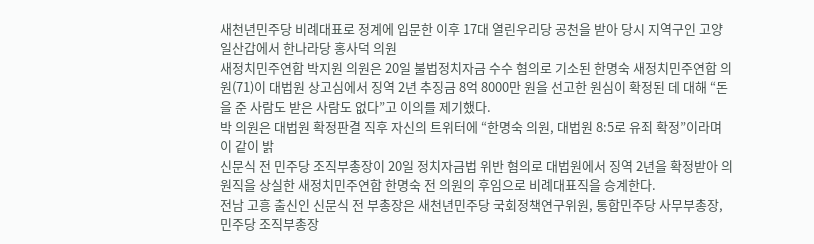새천년민주당 비례대표로 정계에 입문한 이후 17대 열린우리당 공천을 받아 당시 지역구인 고양 일산갑에서 한나라당 홍사덕 의원
새정치민주연합 박지원 의원은 20일 불법정치자금 수수 혐의로 기소된 한명숙 새정치민주연합 의원(71)이 대법원 상고심에서 징역 2년 추징금 8억 8000만 원을 선고한 원심이 확정된 데 대해 “돈을 준 사람도 받은 사람도 없다”고 이의를 제기했다.
박 의원은 대법원 확정판결 직후 자신의 트위터에 “한명숙 의원, 대법원 8:5로 유죄 확정”이라며 이 같이 밝
신문식 전 민주당 조직부총장이 20일 정치자금법 위반 혐의로 대법원에서 징역 2년을 확정받아 의원직을 상실한 새정치민주연합 한명숙 전 의원의 후임으로 비례대표직을 승계한다.
전남 고흥 출신인 신문식 전 부총장은 새천년민주당 국회정책연구위원, 통합민주당 사무부총장, 민주당 조직부총장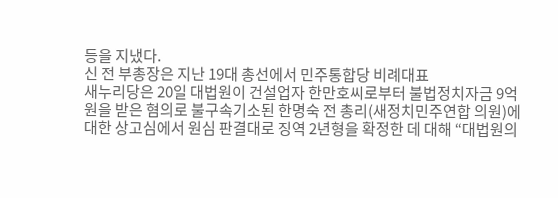등을 지냈다.
신 전 부총장은 지난 19대 총선에서 민주통합당 비례대표
새누리당은 20일 대법원이 건설업자 한만호씨로부터 불법정치자금 9억원을 받은 혐의로 불구속기소된 한명숙 전 총리(새정치민주연합 의원)에 대한 상고심에서 원심 판결대로 징역 2년형을 확정한 데 대해 “대법원의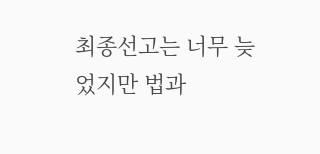최종선고는 너무 늦었지만 법과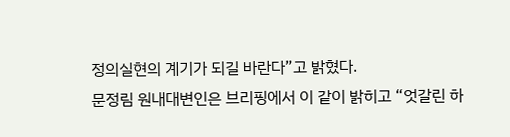정의실현의 계기가 되길 바란다”고 밝혔다.
문정림 원내대변인은 브리핑에서 이 같이 밝히고 “엇갈린 하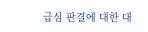급심 판결에 대한 대